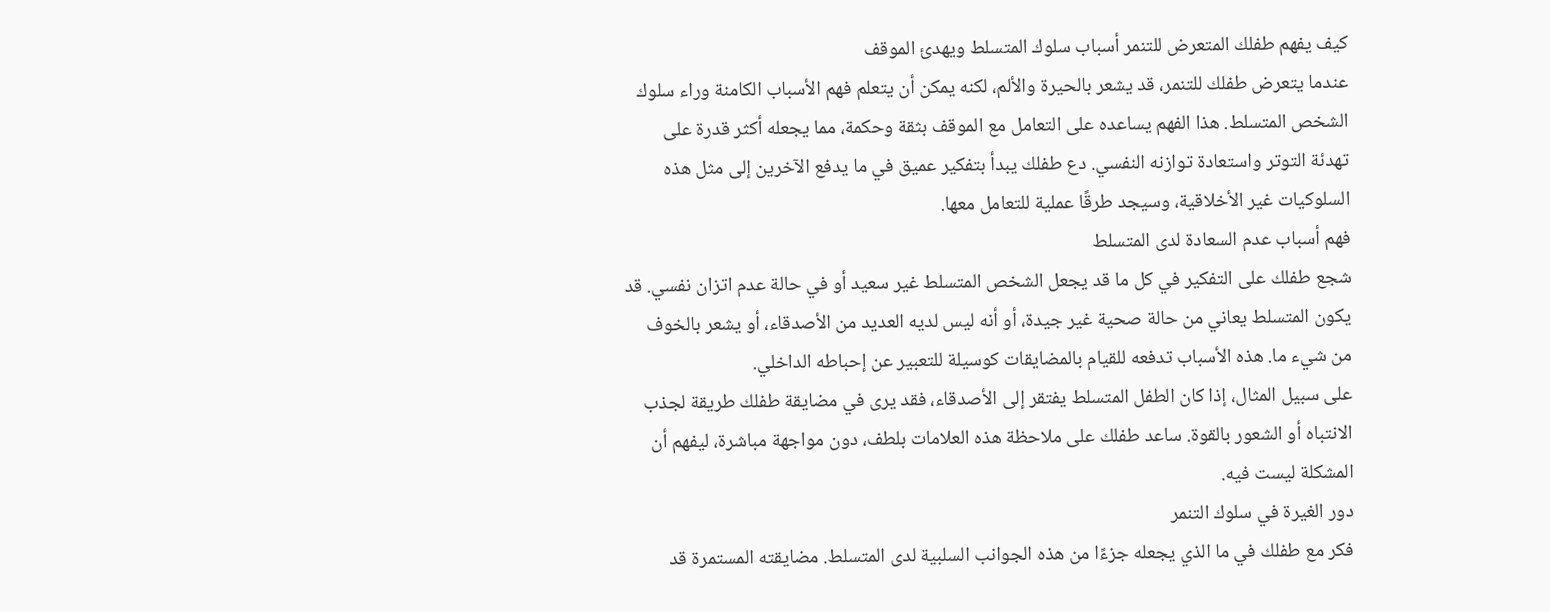كيف يفهم طفلك المتعرض للتنمر أسباب سلوك المتسلط ويهدئ الموقف
عندما يتعرض طفلك للتنمر، قد يشعر بالحيرة والألم، لكنه يمكن أن يتعلم فهم الأسباب الكامنة وراء سلوك الشخص المتسلط. هذا الفهم يساعده على التعامل مع الموقف بثقة وحكمة، مما يجعله أكثر قدرة على تهدئة التوتر واستعادة توازنه النفسي. دع طفلك يبدأ بتفكير عميق في ما يدفع الآخرين إلى مثل هذه السلوكيات غير الأخلاقية، وسيجد طرقًا عملية للتعامل معها.
فهم أسباب عدم السعادة لدى المتسلط
شجع طفلك على التفكير في كل ما قد يجعل الشخص المتسلط غير سعيد أو في حالة عدم اتزان نفسي. قد يكون المتسلط يعاني من حالة صحية غير جيدة، أو أنه ليس لديه العديد من الأصدقاء، أو يشعر بالخوف من شيء ما. هذه الأسباب تدفعه للقيام بالمضايقات كوسيلة للتعبير عن إحباطه الداخلي.
على سبيل المثال، إذا كان الطفل المتسلط يفتقر إلى الأصدقاء، فقد يرى في مضايقة طفلك طريقة لجذب الانتباه أو الشعور بالقوة. ساعد طفلك على ملاحظة هذه العلامات بلطف، دون مواجهة مباشرة، ليفهم أن المشكلة ليست فيه.
دور الغيرة في سلوك التنمر
فكر مع طفلك في ما الذي يجعله جزءًا من هذه الجوانب السلبية لدى المتسلط. مضايقته المستمرة قد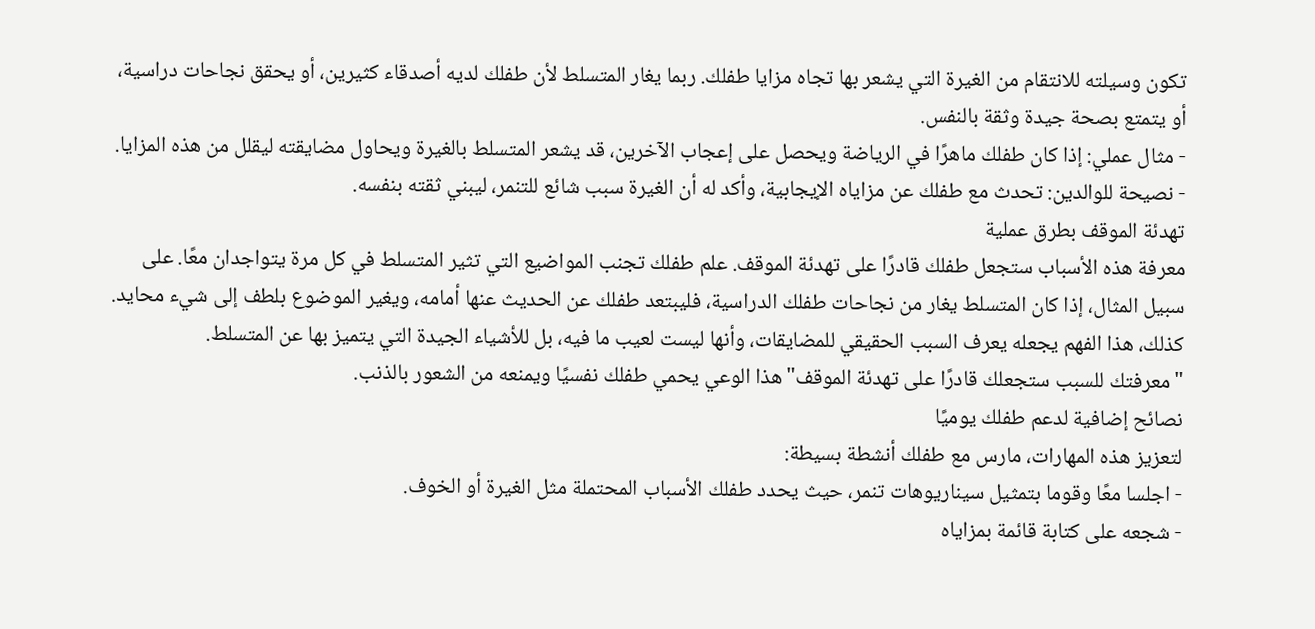تكون وسيلته للانتقام من الغيرة التي يشعر بها تجاه مزايا طفلك. ربما يغار المتسلط لأن طفلك لديه أصدقاء كثيرين، أو يحقق نجاحات دراسية، أو يتمتع بصحة جيدة وثقة بالنفس.
- مثال عملي: إذا كان طفلك ماهرًا في الرياضة ويحصل على إعجاب الآخرين، قد يشعر المتسلط بالغيرة ويحاول مضايقته ليقلل من هذه المزايا.
- نصيحة للوالدين: تحدث مع طفلك عن مزاياه الإيجابية، وأكد له أن الغيرة سبب شائع للتنمر، ليبني ثقته بنفسه.
تهدئة الموقف بطرق عملية
معرفة هذه الأسباب ستجعل طفلك قادرًا على تهدئة الموقف. علم طفلك تجنب المواضيع التي تثير المتسلط في كل مرة يتواجدان معًا. على سبيل المثال، إذا كان المتسلط يغار من نجاحات طفلك الدراسية، فليبتعد طفلك عن الحديث عنها أمامه، ويغير الموضوع بلطف إلى شيء محايد.
كذلك، هذا الفهم يجعله يعرف السبب الحقيقي للمضايقات، وأنها ليست لعيب ما فيه، بل للأشياء الجيدة التي يتميز بها عن المتسلط.
"معرفتك للسبب ستجعلك قادرًا على تهدئة الموقف"هذا الوعي يحمي طفلك نفسيًا ويمنعه من الشعور بالذنب.
نصائح إضافية لدعم طفلك يوميًا
لتعزيز هذه المهارات، مارس مع طفلك أنشطة بسيطة:
- اجلسا معًا وقوما بتمثيل سيناريوهات تنمر، حيث يحدد طفلك الأسباب المحتملة مثل الغيرة أو الخوف.
- شجعه على كتابة قائمة بمزاياه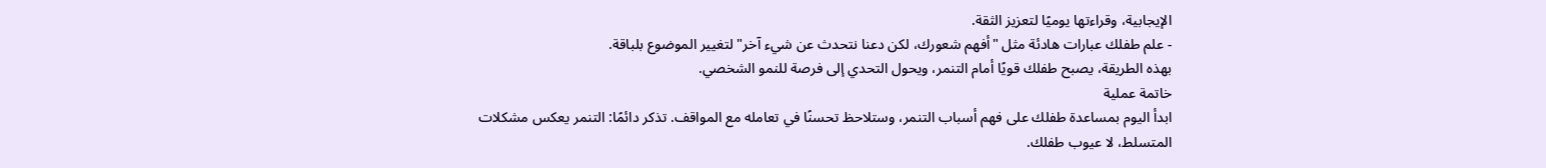الإيجابية، وقراءتها يوميًا لتعزيز الثقة.
- علم طفلك عبارات هادئة مثل "أفهم شعورك، لكن دعنا نتحدث عن شيء آخر" لتغيير الموضوع بلباقة.
بهذه الطريقة، يصبح طفلك قويًا أمام التنمر، ويحول التحدي إلى فرصة للنمو الشخصي.
خاتمة عملية
ابدأ اليوم بمساعدة طفلك على فهم أسباب التنمر، وستلاحظ تحسنًا في تعامله مع المواقف. تذكر دائمًا: التنمر يعكس مشكلات المتسلط، لا عيوب طفلك.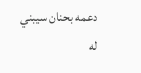دعمه بحنان سيبني له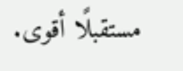مستقبلًا أقوى.